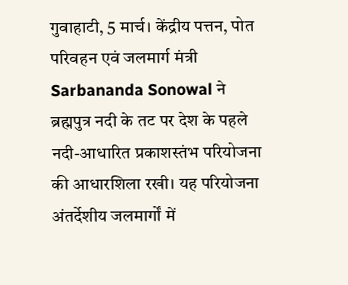गुवाहाटी, 5 मार्च। केंद्रीय पत्तन, पोत परिवहन एवं जलमार्ग मंत्री Sarbananda Sonowal ने ब्रह्मपुत्र नदी के तट पर देश के पहले नदी-आधारित प्रकाशस्तंभ परियोजना की आधारशिला रखी। यह परियोजना अंतर्देशीय जलमार्गों में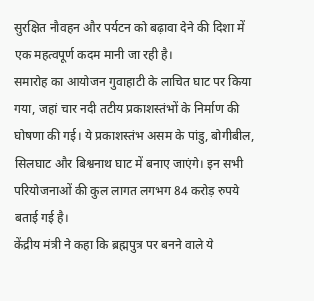सुरक्षित नौवहन और पर्यटन को बढ़ावा देने की दिशा में एक महत्वपूर्ण कदम मानी जा रही है।
समारोह का आयोजन गुवाहाटी के लाचित घाट पर किया गया, जहां चार नदी तटीय प्रकाशस्तंभों के निर्माण की घोषणा की गई। ये प्रकाशस्तंभ असम के पांडु, बोगीबील, सिलघाट और बिश्वनाथ घाट में बनाए जाएंगे। इन सभी परियोजनाओं की कुल लागत लगभग 84 करोड़ रुपये बताई गई है।
केंद्रीय मंत्री ने कहा कि ब्रह्मपुत्र पर बनने वाले ये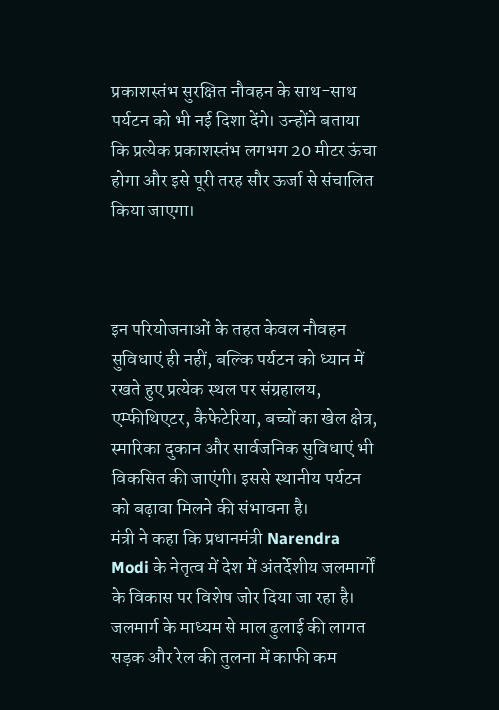प्रकाशस्तंभ सुरक्षित नौवहन के साथ-साथ पर्यटन को भी नई दिशा देंगे। उन्होंने बताया कि प्रत्येक प्रकाशस्तंभ लगभग 20 मीटर ऊंचा होगा और इसे पूरी तरह सौर ऊर्जा से संचालित किया जाएगा।



इन परियोजनाओं के तहत केवल नौवहन सुविधाएं ही नहीं, बल्कि पर्यटन को ध्यान में रखते हुए प्रत्येक स्थल पर संग्रहालय, एम्फीथिएटर, कैफेटेरिया, बच्चों का खेल क्षेत्र, स्मारिका दुकान और सार्वजनिक सुविधाएं भी विकसित की जाएंगी। इससे स्थानीय पर्यटन को बढ़ावा मिलने की संभावना है।
मंत्री ने कहा कि प्रधानमंत्री Narendra Modi के नेतृत्व में देश में अंतर्देशीय जलमार्गों के विकास पर विशेष जोर दिया जा रहा है। जलमार्ग के माध्यम से माल ढुलाई की लागत सड़क और रेल की तुलना में काफी कम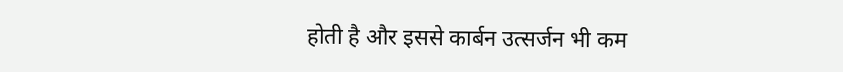होती है और इससे कार्बन उत्सर्जन भी कम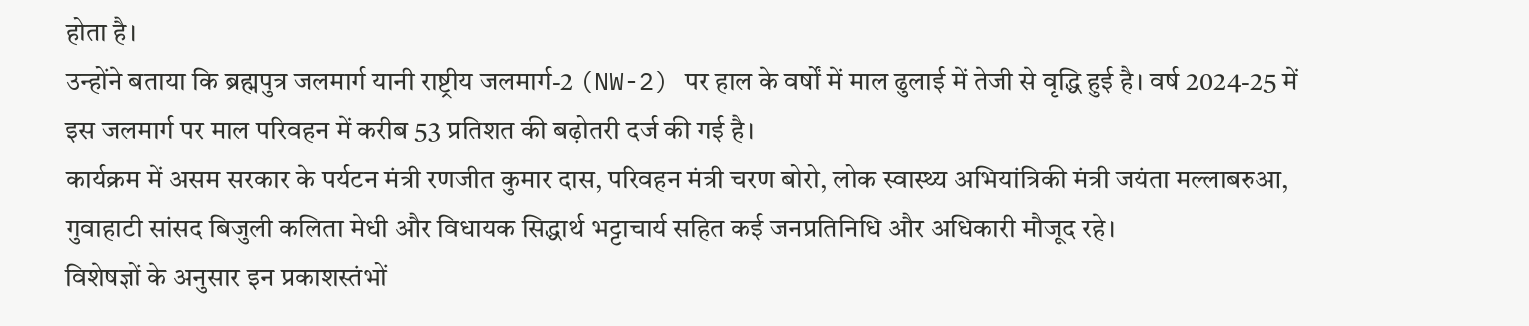होता है।
उन्होंने बताया कि ब्रह्मपुत्र जलमार्ग यानी राष्ट्रीय जलमार्ग-2 (NW-2) पर हाल के वर्षों में माल ढुलाई में तेजी से वृद्धि हुई है। वर्ष 2024-25 में इस जलमार्ग पर माल परिवहन में करीब 53 प्रतिशत की बढ़ोतरी दर्ज की गई है।
कार्यक्रम में असम सरकार के पर्यटन मंत्री रणजीत कुमार दास, परिवहन मंत्री चरण बोरो, लोक स्वास्थ्य अभियांत्रिकी मंत्री जयंता मल्लाबरुआ, गुवाहाटी सांसद बिजुली कलिता मेधी और विधायक सिद्धार्थ भट्टाचार्य सहित कई जनप्रतिनिधि और अधिकारी मौजूद रहे।
विशेषज्ञों के अनुसार इन प्रकाशस्तंभों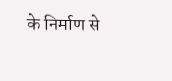के निर्माण से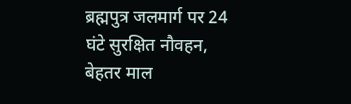ब्रह्मपुत्र जलमार्ग पर 24 घंटे सुरक्षित नौवहन, बेहतर माल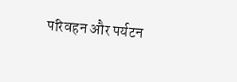परिवहन और पर्यटन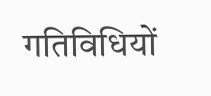गतिविधियों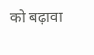को बढ़ावा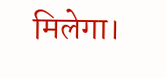मिलेगा।